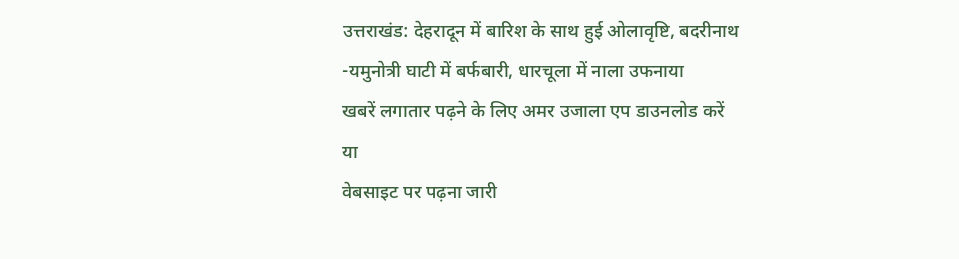उत्तराखंड: देहरादून में बारिश के साथ हुई ओलावृष्टि, बदरीनाथ -यमुनोत्री घाटी में बर्फबारी, धारचूला में नाला उफनाया
खबरें लगातार पढ़ने के लिए अमर उजाला एप डाउनलोड करें
या
वेबसाइट पर पढ़ना जारी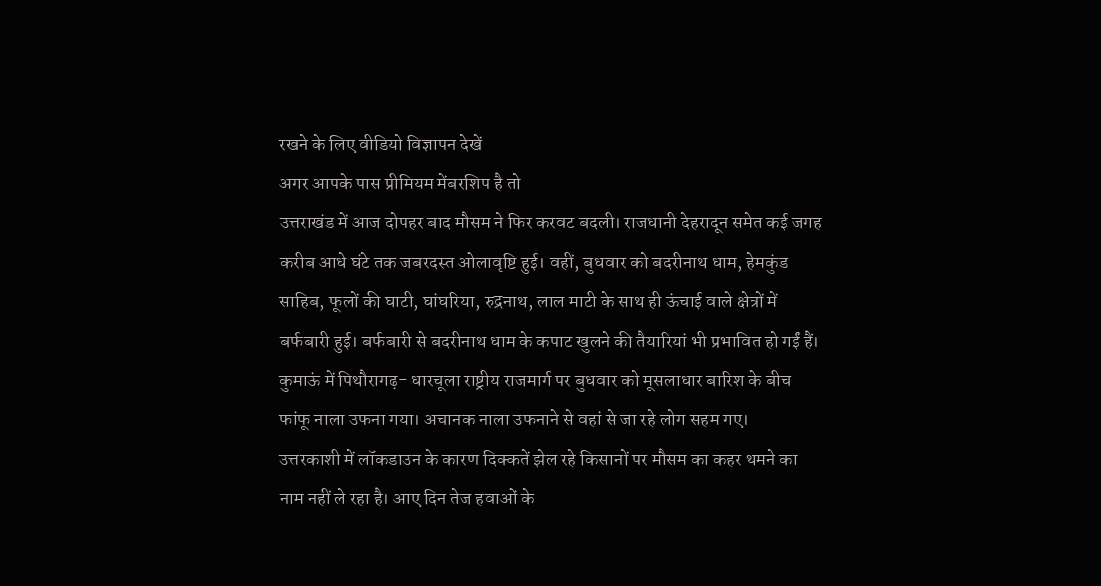रखने के लिए वीडियो विज्ञापन देखें
अगर आपके पास प्रीमियम मेंबरशिप है तो
उत्तराखंड में आज दोपहर बाद मौसम ने फिर करवट बदली। राजधानी देहरादून समेत कई जगह करीब आधे घंटे तक जबरदस्त ओलावृष्टि हुई। वहीं, बुधवार को बदरीनाथ धाम, हेमकुंड साहिब, फूलों की घाटी, घांघरिया, रुद्रनाथ, लाल माटी के साथ ही ऊंचाई वाले क्षेत्रों में बर्फबारी हुई। बर्फबारी से बदरीनाथ धाम के कपाट खुलने की तैयारियां भी प्रभावित हो गईं हैं। कुमाऊं में पिथौरागढ़- धारचूला राष्ट्रीय राजमार्ग पर बुधवार को मूसलाधार बारिश के बीच फांफू नाला उफना गया। अचानक नाला उफनाने से वहां से जा रहे लोग सहम गए।
उत्तरकाशी में लॉकडाउन के कारण दिक्कतें झेल रहे किसानों पर मौसम का कहर थमने का नाम नहीं ले रहा है। आए दिन तेज हवाओं के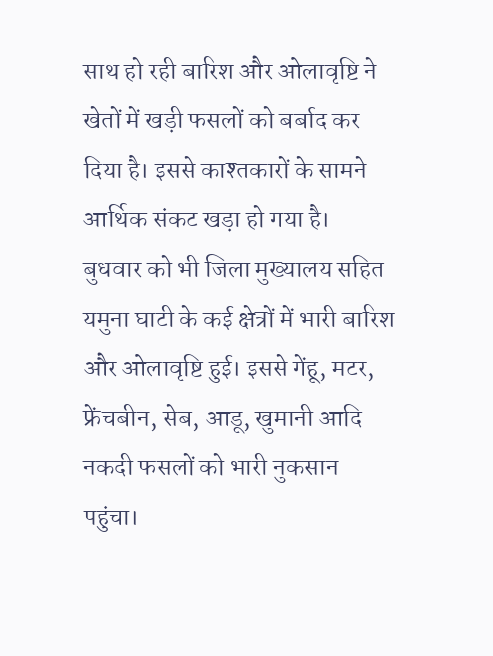साथ हो रही बारिश और ओलावृष्टि ने खेतों में खड़ी फसलों को बर्बाद कर दिया है। इससे काश्तकारों के सामने आर्थिक संकट खड़ा हो गया है।
बुधवार को भी जिला मुख्यालय सहित यमुना घाटी के कई क्षेत्रों में भारी बारिश और ओलावृष्टि हुई। इससे गेंहू, मटर, फ्रेंचबीन, सेब, आडू, खुमानी आदि नकदी फसलों को भारी नुकसान पहुंचा।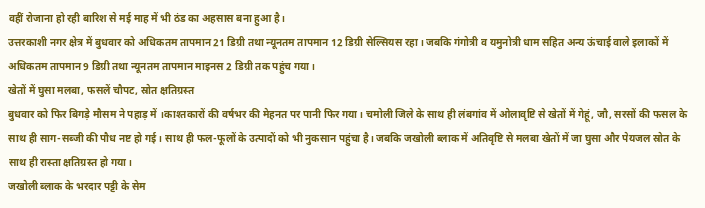वहीं रोजाना हो रही बारिश से मई माह में भी ठंड का अहसास बना हुआ है।
उत्तरकाशी नगर क्षेत्र में बुधवार को अधिकतम तापमान 21 डिग्री तथा न्यूनतम तापमान 12 डिग्री सेल्सियस रहा। जबकि गंगोत्री व यमुनोत्री धाम सहित अन्य ऊंचाई वाले इलाकों में अधिकतम तापमान 9 डिग्री तथा न्यूनतम तापमान माइनस 2 डिग्री तक पहुंच गया।
खेतों में घुसा मलबा, फसलें चौपट, स्रोत क्षतिग्रस्त
बुधवार को फिर बिगड़े मौसम ने पहाड़ में ।काश्तकारों की वर्षभर की मेहनत पर पानी फिर गया। चमोली जिले के साथ ही लंबगांव में ओलावृष्टि से खेतों में गेहूं, जौ, सरसों की फसल के साथ ही साग-सब्जी की पौध नष्ट हो गई। साथ ही फल-फूलों के उत्पादों को भी नुकसान पहुंचा है। जबकि जखोली ब्लाक में अतिवृष्टि से मलबा खेतों में जा घुसा और पेयजल स्रोत के साथ ही रास्ता क्षतिग्रस्त हो गया।
जखोली ब्लाक के भरदार पट्टी के सेम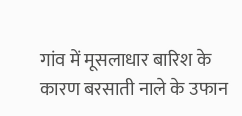गांव में मूसलाधार बारिश के कारण बरसाती नाले के उफान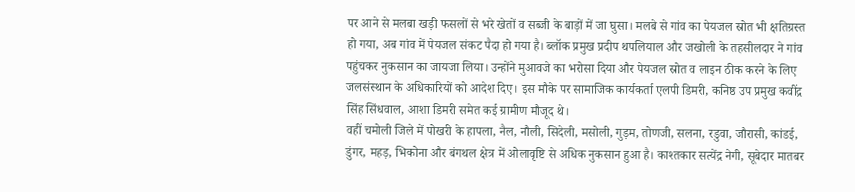पर आने से मलबा खड़ी फसलों से भरे खेतों व सब्जी के बाड़ों में जा घुसा। मलबे से गांव का पेयजल स्रोत भी क्षतिग्रस्त हो गया, अब गांव में पेयजल संकट पैदा हो गया है। ब्लॉक प्रमुख प्रदीप थपलियाल और जखोली के तहसीलदार ने गांव पहुंचकर नुकसान का जायजा लिया। उन्होंने मुआवजे का भरोसा दिया और पेयजल स्रोत व लाइन ठीक करने के लिए जलसंस्थान के अधिकारियों को आदेश दिए। इस मौके पर सामाजिक कार्यकर्ता एलपी डिमरी, कनिष्ठ उप प्रमुख कवींद्र सिंह सिंधवाल, आशा डिमरी समेत कई ग्रामीण मौजूद थे।
वहीं चमोली जिले में पोखरी के हापला, नैल, नौली, सिदेली, मसोली, गुड़म, तोणजी, सलना, रडुवा, जौरासी, कांडई, डुंगर, महड़, भिकोना और बंगथल क्षेत्र में ओलावृष्टि से अधिक नुकसान हुआ है। काश्तकार सत्येंद्र नेगी, सूबेदार मातबर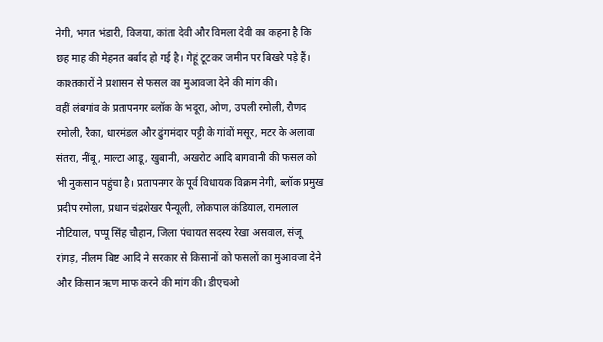नेगी, भगत भंडारी, विजया, कांता देवी और विमला देवी का कहना है कि छह माह की मेहनत बर्बाद हो गई है। गेहूं टूटकर जमीन पर बिखरे पड़े हैं। काश्तकारों ने प्रशासन से फसल का मुआवजा देने की मांग की।
वहीं लंबगांव के प्रतापनगर ब्लॉक के भदूरा, ओण, उपली रमोली, रौणद रमोली, रैका, धारमंडल और ढुंगमंदार पट्टी के गांवों मसूर, मटर के अलावा संतरा, नींबू, माल्टा आडू, खुबानी, अखरोट आदि बागवानी की फसल को भी नुकसान पहुंचा है। प्रतापनगर के पूर्व विधायक विक्रम नेगी, ब्लॉक प्रमुख प्रदीप रमोला, प्रधान चंद्रशेखर पैन्यूली, लोकपाल कंडियाल, रामलाल नौटियाल, पप्पू सिंह चौहान, जिला पंचायत सदस्य रेखा असवाल, संजू रांगड़, नीलम बिष्ट आदि ने सरकार से किसानों को फसलों का मुआवजा देने और किसान ऋण माफ करने की मांग की। डीएचओ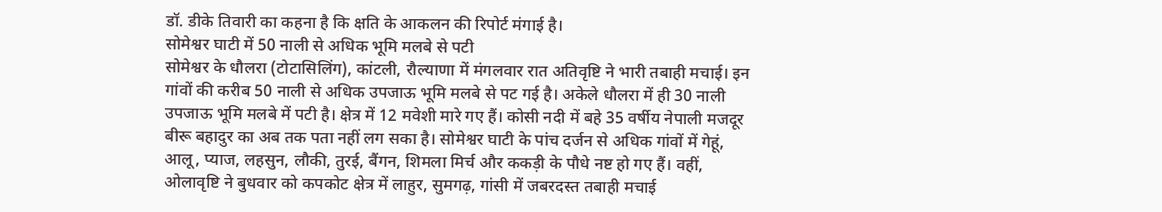डॉ. डीके तिवारी का कहना है कि क्षति के आकलन की रिपोर्ट मंगाई है।
सोमेश्वर घाटी में 50 नाली से अधिक भूमि मलबे से पटी
सोमेश्वर के धौलरा (टोटासिलिंग), कांटली, रौल्याणा में मंगलवार रात अतिवृष्टि ने भारी तबाही मचाई। इन गांवों की करीब 50 नाली से अधिक उपजाऊ भूमि मलबे से पट गई है। अकेले धौलरा में ही 30 नाली उपजाऊ भूमि मलबे में पटी है। क्षेत्र में 12 मवेशी मारे गए हैं। कोसी नदी में बहे 35 वर्षीय नेपाली मजदूर बीरू बहादुर का अब तक पता नहीं लग सका है। सोमेश्वर घाटी के पांच दर्जन से अधिक गांवों में गेहूं, आलू, प्याज, लहसुन, लौकी, तुरई, बैंगन, शिमला मिर्च और ककड़ी के पौधे नष्ट हो गए हैं। वहीं, ओलावृष्टि ने बुधवार को कपकोट क्षेत्र में लाहुर, सुमगढ़, गांसी में जबरदस्त तबाही मचाई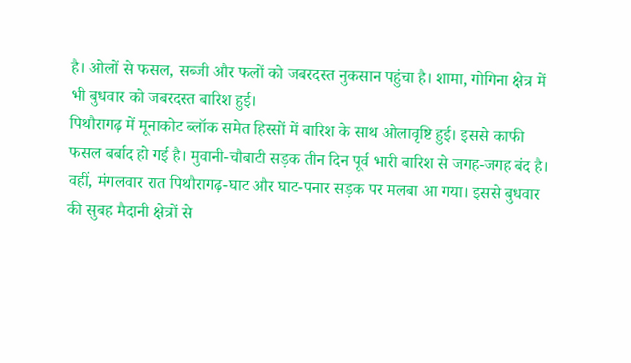है। ओलों से फसल, सब्जी और फलों को जबरदस्त नुकसान पहुंचा है। शामा, गोगिना क्षेत्र में भी बुधवार को जबरदस्त बारिश हुई।
पिथौरागढ़ में मूनाकोट ब्लॉक समेत हिस्सों में बारिश के साथ ओलावृष्टि हुई। इससे काफी फसल बर्बाद हो गई है। मुवानी-चौबाटी सड़क तीन दिन पूर्व भारी बारिश से जगह-जगह बंद है। वहीं, मंगलवार रात पिथौरागढ़-घाट और घाट-पनार सड़क पर मलबा आ गया। इससे बुधवार की सुबह मैदानी क्षेत्रों से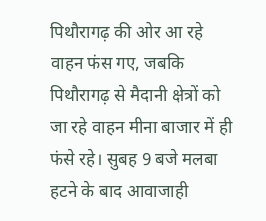पिथौरागढ़ की ओर आ रहे वाहन फंस गए, जबकि पिथौरागढ़ से मैदानी क्षेत्रों को जा रहे वाहन मीना बाजार में ही फंसे रहे। सुबह 9 बजे मलबा हटने के बाद आवाजाही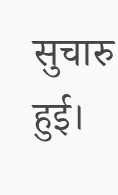सुचारु हुई।